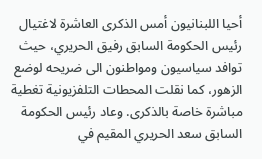أحيا اللبنانيون أمس الذكرى العاشرة لاغتيال رئيس الحكومة السابق رفيق الحريري، حيث توافد سياسيون ومواطنون الى ضريحه لوضع الزهور، كما نقلت المحطات التلفزيونية تغطية مباشرة خاصة بالذكرى. وعاد رئيس الحكومة السابق سعد الحريري المقيم في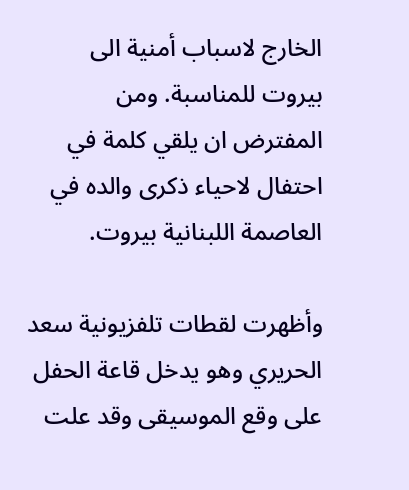الخارج لاسباب أمنية الى بيروت للمناسبة. ومن المفترض ان يلقي كلمة في احتفال لاحياء ذكرى والده في العاصمة اللبنانية بيروت.

وأظهرت لقطات تلفزيونية سعد الحريري وهو يدخل قاعة الحفل على وقع الموسيقى وقد علت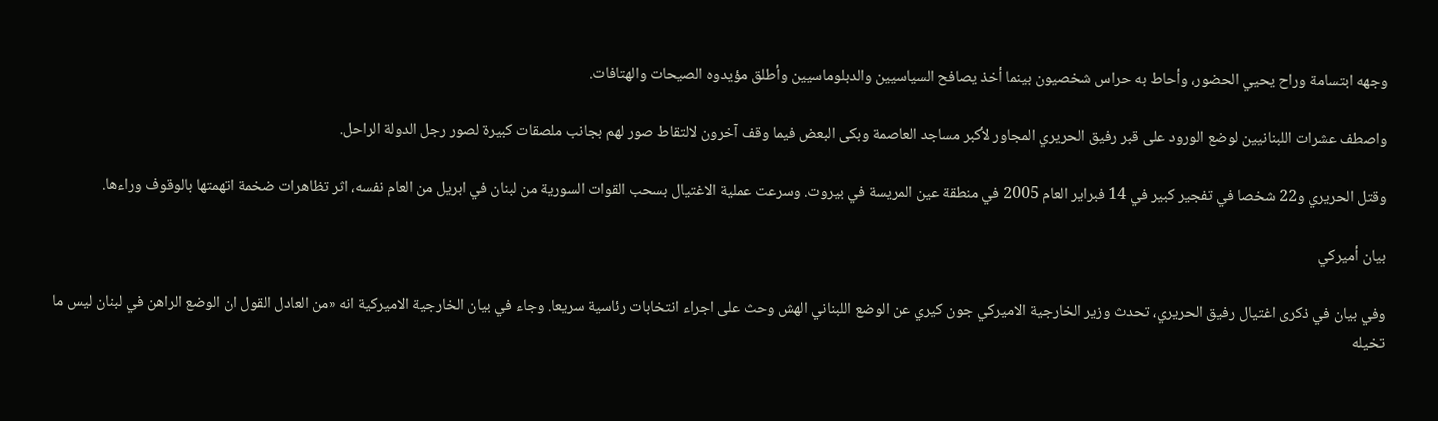وجهه ابتسامة وراح يحيي الحضور، وأحاط به حراس شخصيون بينما أخذ يصافح السياسيين والدبلوماسيين وأطلق مؤيدوه الصيحات والهتافات.

واصطف عشرات اللبنانيين لوضع الورود على قبر رفيق الحريري المجاور لأكبر مساجد العاصمة وبكى البعض فيما وقف آخرون لالتقاط صور لهم بجانب ملصقات كبيرة لصور رجل الدولة الراحل.

وقتل الحريري و22 شخصا في تفجير كبير في 14 فبراير العام 2005 في منطقة عين المريسة في بيروت. وسرعت عملية الاغتيال بسحب القوات السورية من لبنان في ابريل من العام نفسه، اثر تظاهرات ضخمة اتهمتها بالوقوف وراءها.

بيان أميركي

وفي بيان في ذكرى اغتيال رفيق الحريري، تحدث وزير الخارجية الاميركي جون كيري عن الوضع اللبناني الهش وحث على اجراء انتخابات رئاسية سريعا. وجاء في بيان الخارجية الاميركية انه «من العادل القول ان الوضع الراهن في لبنان ليس ما تخيله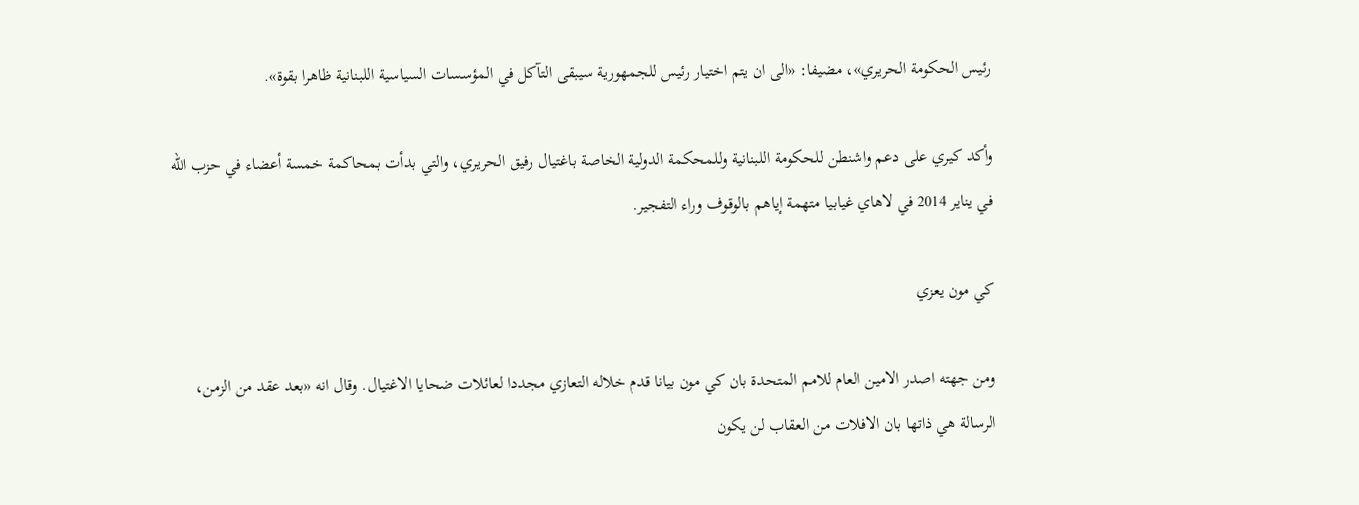رئيس الحكومة الحريري»، مضيفا: «الى ان يتم اختيار رئيس للجمهورية سيبقى التآكل في المؤسسات السياسية اللبنانية ظاهرا بقوة».

وأكد كيري على دعم واشنطن للحكومة اللبنانية وللمحكمة الدولية الخاصة باغتيال رفيق الحريري، والتي بدأت بمحاكمة خمسة أعضاء في حزب الله في يناير 2014 في لاهاي غيابيا متهمة إياهم بالوقوف وراء التفجير.

كي مون يعزي

ومن جهته اصدر الامين العام للامم المتحدة بان كي مون بيانا قدم خلاله التعازي مجددا لعائلات ضحايا الاغتيال. وقال انه «بعد عقد من الزمن، الرسالة هي ذاتها بان الافلات من العقاب لن يكون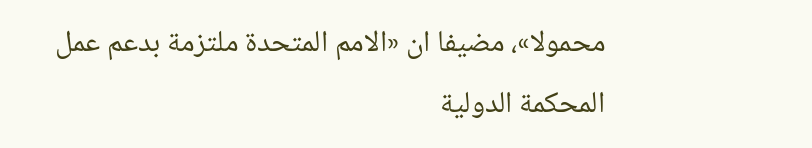محمولا»، مضيفا ان «الامم المتحدة ملتزمة بدعم عمل المحكمة الدولية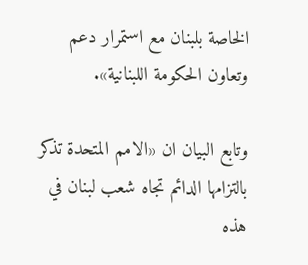الخاصة بلبنان مع استمرار دعم وتعاون الحكومة اللبنانية».

وتابع البيان ان «الامم المتحدة تذكر بالتزامها الدائم تجاه شعب لبنان في هذه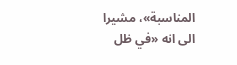المناسبة»، مشيرا الى انه «في ظل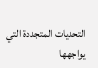التحديات المتجددة التي يواجهها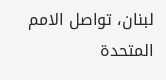لبنان، تواصل الامم المتحدة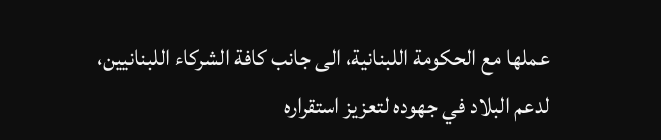عملها مع الحكومة اللبنانية، الى جانب كافة الشركاء اللبنانيين، لدعم البلاد في جهوده لتعزيز استقراره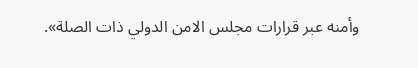وأمنه عبر قرارات مجلس الامن الدولي ذات الصلة».